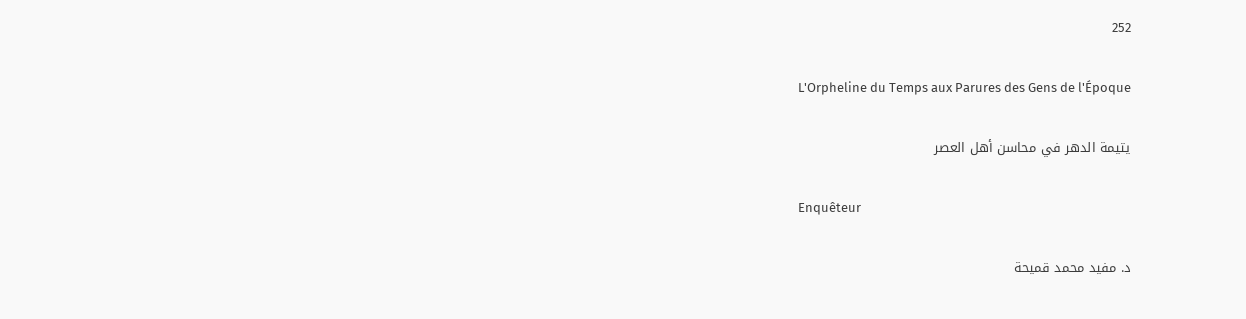252

L'Orpheline du Temps aux Parures des Gens de l'Époque

يتيمة الدهر في محاسن أهل العصر

Enquêteur

د. مفيد محمد قميحة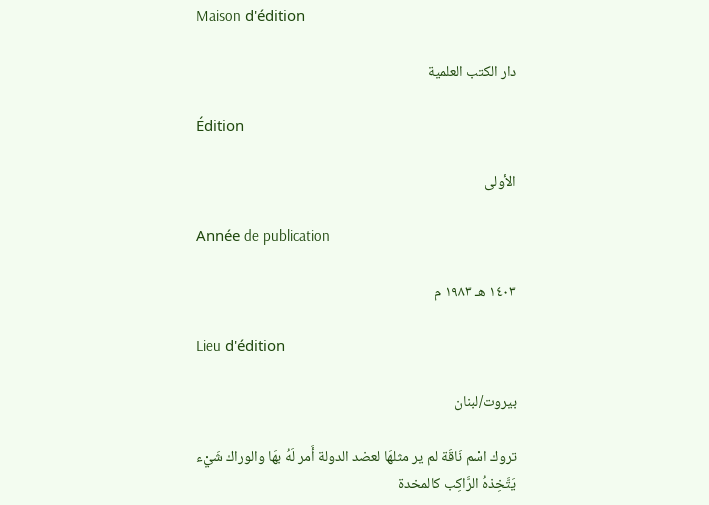Maison d'édition

دار الكتب العلمية

Édition

الأولى

Année de publication

١٤٠٣ هـ ١٩٨٣ م

Lieu d'édition

بيروت/لبنان

تروك اسْم نَاقَة لم ير مثلهَا لعضد الدولة أَمر لَهُ بهَا والوراك شَيْء يَتَّخِذهُ الرَّاكِب كالمخدة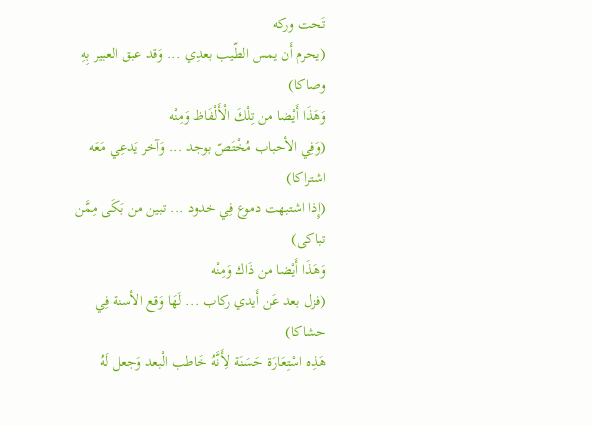تَحت وركه
(يحرم أَن يمس الطّيب بعدِي ... وَقد عبق العبير بِهِ وصاكا)
وَهَذَا أَيْضا من تِلْكَ الْأَلْفَاظ وَمِنْه
(وَفِي الأحباب مُخْتَصّ بوجد ... وَآخر يَدعِي مَعَه اشتراكا)
(إِذا اشتبهت دموع فِي خدود ... تبين من بَكَى مِمَّن تباكى)
وَهَذَا أَيْضا من ذَاك وَمِنْه
(فزل بعد عَن أَيدي ركاب ... لَهَا وَقع الأسنة فِي حشاكا)
هَذِه اسْتِعَارَة حَسَنَة لِأَنَّهُ خَاطب الْبعد وَجعل لَهُ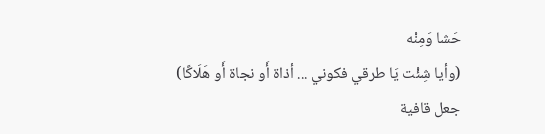حَشا وَمِنْه
(وأيا شِئْت يَا طرقي فكوني ... أذاة أَو نجاة أَو هَلَاكًا)
جعل قافية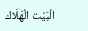الْبَيْت الْهَلَاك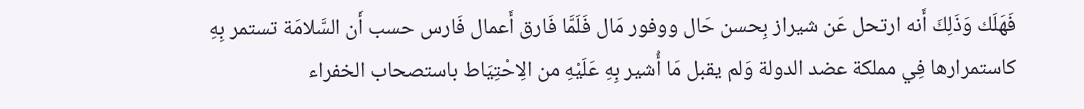فَهَلَك وَذَلِكَ أَنه ارتحل عَن شيراز بِحسن حَال ووفور مَال فَلَمَّا فَارق أَعمال فَارس حسب أَن السَّلامَة تستمر بِهِ كاستمرارها فِي مملكة عضد الدولة وَلم يقبل مَا أُشير بِهِ عَلَيْهِ من الِاحْتِيَاط باستصحاب الخفراء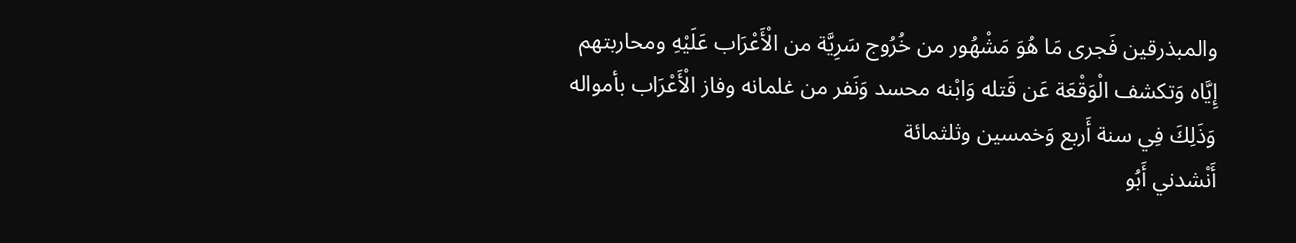والمبذرقين فَجرى مَا هُوَ مَشْهُور من خُرُوج سَرِيَّة من الْأَعْرَاب عَلَيْهِ ومحاربتهم إِيَّاه وَتكشف الْوَقْعَة عَن قَتله وَابْنه محسد وَنَفر من غلمانه وفاز الْأَعْرَاب بأمواله وَذَلِكَ فِي سنة أَربع وَخمسين وثلثمائة
أَنْشدني أَبُو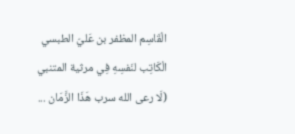الْقَاسِم المظفر بن عَليّ الطبسي الْكَاتِب لنَفسِهِ فِي مرثية المتنبي
(لَا رعى الله سرب هَذَا الزَّمَان ...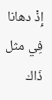إِذْ دهانا فِي مثل ذَاك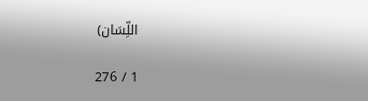اللِّسَان)

1 / 276